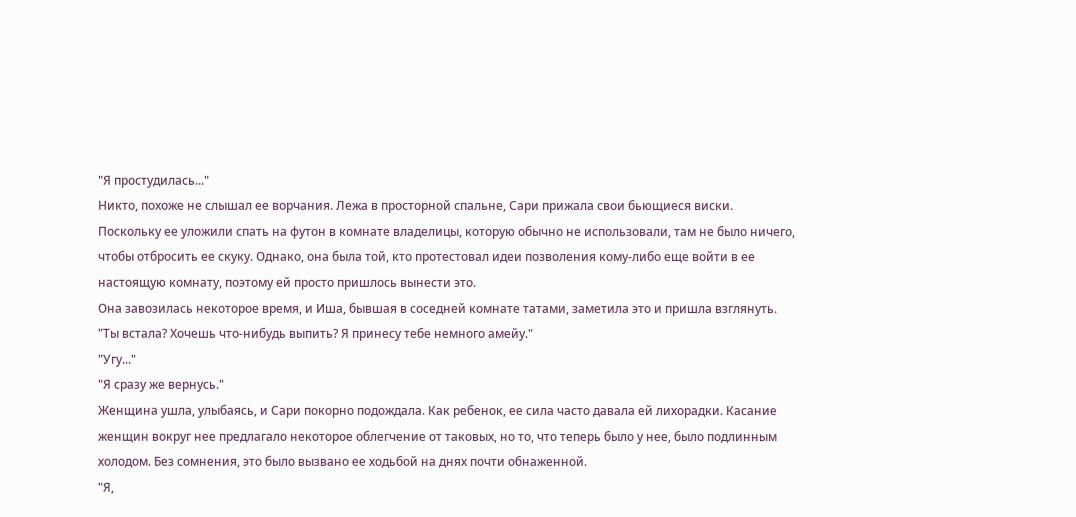"Я простудилась..."
Никто, похоже не слышал ее ворчания. Лежа в просторной спальне, Сари прижала свои бьющиеся виски. Поскольку ее уложили спать на футон в комнате владелицы, которую обычно не использовали, там не было ничего, чтобы отбросить ее скуку. Однако, она была той, кто протестовал идеи позволения кому-либо еще войти в ее настоящую комнату, поэтому ей просто пришлось вынести это.
Она завозилась некоторое время, и Иша, бывшая в соседней комнате татами, заметила это и пришла взглянуть.
"Ты встала? Хочешь что-нибудь выпить? Я принесу тебе немного амейу."
"Угу..."
"Я сразу же вернусь."
Женщина ушла, улыбаясь, и Сари покорно подождала. Как ребенок, ее сила часто давала ей лихорадки. Касание женщин вокруг нее предлагало некоторое облегчение от таковых, но то, что теперь было у нее, было подлинным холодом. Без сомнения, это было вызвано ее ходьбой на днях почти обнаженной.
"Я,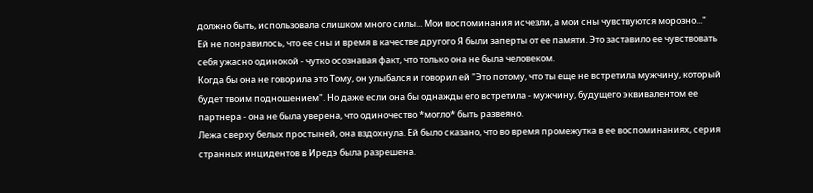должно быть, использовала слишком много силы... Мои воспоминания исчезли, а мои сны чувствуются морозно..."
Ей не понравилось, что ее сны и время в качестве другого Я были заперты от ее памяти. Это заставило ее чувствовать себя ужасно одинокой - чутко осознавая факт, что только она не была человеком.
Когда бы она не говорила это Тому, он улыбался и говорил ей "Это потому, что ты еще не встретила мужчину, который будет твоим подношением". Но даже если она бы однажды его встретила - мужчину, будущего эквивалентом ее партнера - она не была уверена, что одиночество *могло* быть развеяно.
Лежа сверху белых простыней, она вздохнула. Ей было сказано, что во время промежутка в ее воспоминаниях, серия странных инцидентов в Иредэ была разрешена.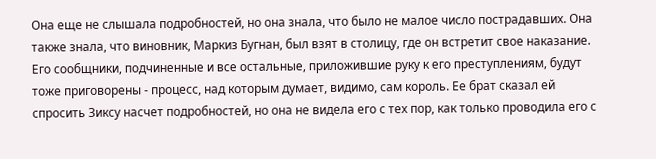Она еще не слышала подробностей, но она знала, что было не малое число пострадавших. Она также знала, что виновник, Маркиз Бугнан, был взят в столицу, где он встретит свое наказание.
Его сообщники, подчиненные и все остальные, приложившие руку к его преступлениям, будут тоже приговорены - процесс, над которым думает, видимо, сам король. Ее брат сказал ей спросить Зиксу насчет подробностей, но она не видела его с тех пор, как только проводила его с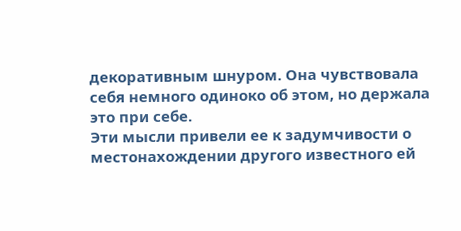декоративным шнуром. Она чувствовала себя немного одиноко об этом, но держала это при себе.
Эти мысли привели ее к задумчивости о местонахождении другого известного ей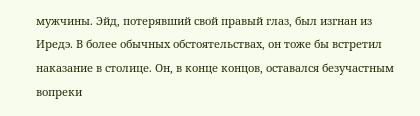мужчины. Эйд, потерявший свой правый глаз, был изгнан из Иредэ. В более обычных обстоятельствах, он тоже бы встретил наказание в столице. Он, в конце концов, оставался безучастным вопреки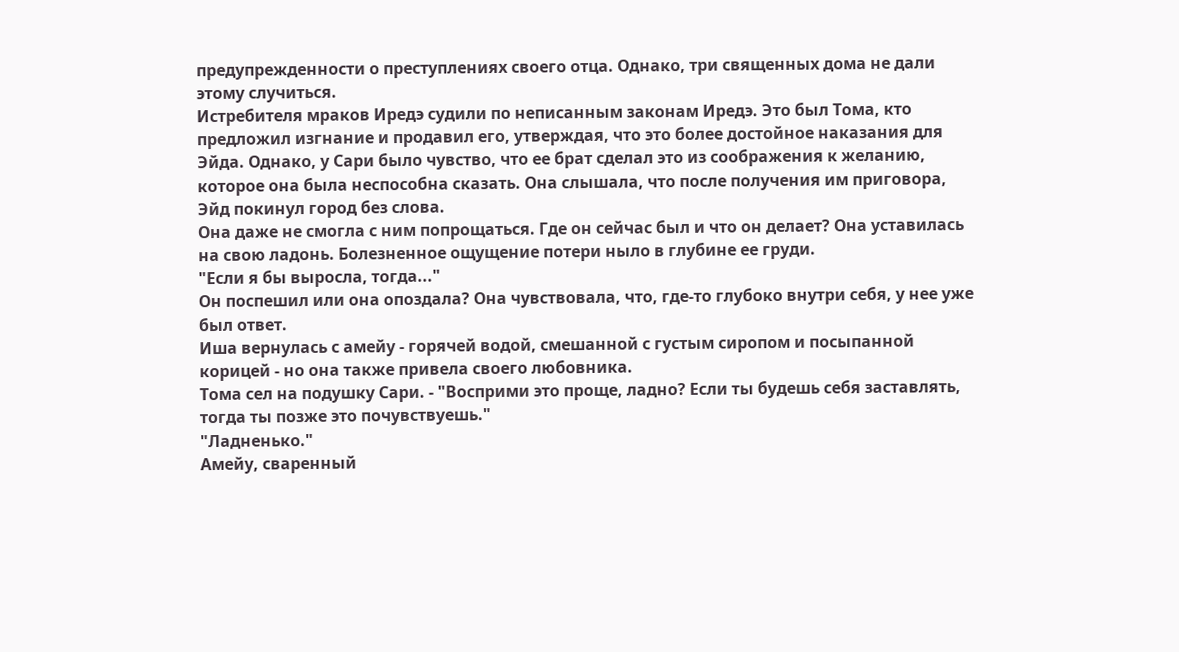предупрежденности о преступлениях своего отца. Однако, три священных дома не дали этому случиться.
Истребителя мраков Иредэ судили по неписанным законам Иредэ. Это был Тома, кто предложил изгнание и продавил его, утверждая, что это более достойное наказания для Эйда. Однако, у Сари было чувство, что ее брат сделал это из соображения к желанию, которое она была неспособна сказать. Она слышала, что после получения им приговора, Эйд покинул город без слова.
Она даже не смогла с ним попрощаться. Где он сейчас был и что он делает? Она уставилась на свою ладонь. Болезненное ощущение потери ныло в глубине ее груди.
"Если я бы выросла, тогда..."
Он поспешил или она опоздала? Она чувствовала, что, где-то глубоко внутри себя, у нее уже был ответ.
Иша вернулась с амейу - горячей водой, смешанной с густым сиропом и посыпанной корицей - но она также привела своего любовника.
Тома сел на подушку Сари. - "Восприми это проще, ладно? Если ты будешь себя заставлять, тогда ты позже это почувствуешь."
"Ладненько."
Амейу, сваренный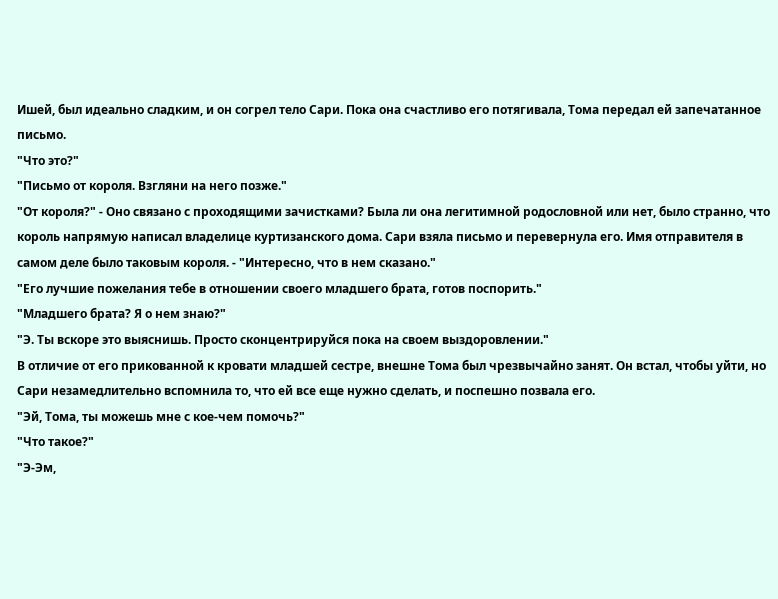Ишей, был идеально сладким, и он согрел тело Сари. Пока она счастливо его потягивала, Тома передал ей запечатанное письмо.
"Что это?"
"Письмо от короля. Взгляни на него позже."
"От короля?" - Оно связано с проходящими зачистками? Была ли она легитимной родословной или нет, было странно, что король напрямую написал владелице куртизанского дома. Сари взяла письмо и перевернула его. Имя отправителя в самом деле было таковым короля. - "Интересно, что в нем сказано."
"Его лучшие пожелания тебе в отношении своего младшего брата, готов поспорить."
"Младшего брата? Я о нем знаю?"
"Э. Ты вскоре это выяснишь. Просто сконцентрируйся пока на своем выздоровлении."
В отличие от его прикованной к кровати младшей сестре, внешне Тома был чрезвычайно занят. Он встал, чтобы уйти, но Сари незамедлительно вспомнила то, что ей все еще нужно сделать, и поспешно позвала его.
"Эй, Тома, ты можешь мне с кое-чем помочь?"
"Что такое?"
"Э-Эм,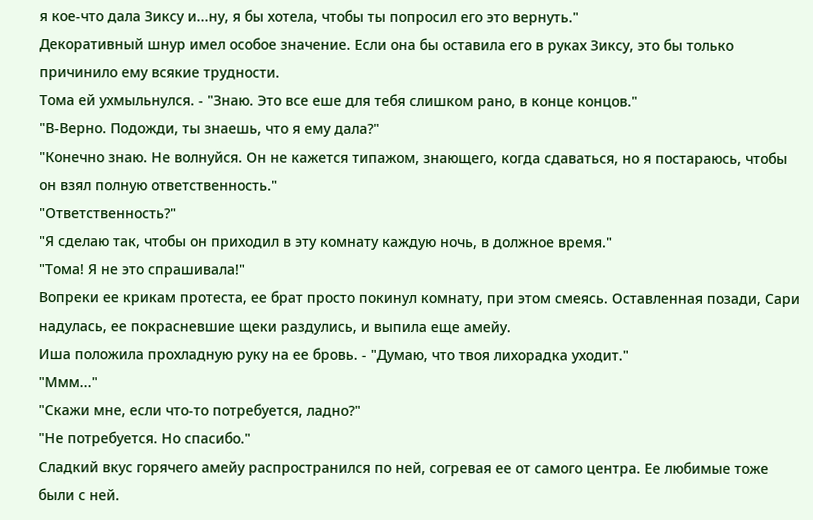я кое-что дала Зиксу и...ну, я бы хотела, чтобы ты попросил его это вернуть."
Декоративный шнур имел особое значение. Если она бы оставила его в руках Зиксу, это бы только причинило ему всякие трудности.
Тома ей ухмыльнулся. - "Знаю. Это все еше для тебя слишком рано, в конце концов."
"В-Верно. Подожди, ты знаешь, что я ему дала?"
"Конечно знаю. Не волнуйся. Он не кажется типажом, знающего, когда сдаваться, но я постараюсь, чтобы он взял полную ответственность."
"Ответственность?"
"Я сделаю так, чтобы он приходил в эту комнату каждую ночь, в должное время."
"Тома! Я не это спрашивала!"
Вопреки ее крикам протеста, ее брат просто покинул комнату, при этом смеясь. Оставленная позади, Сари надулась, ее покрасневшие щеки раздулись, и выпила еще амейу.
Иша положила прохладную руку на ее бровь. - "Думаю, что твоя лихорадка уходит."
"Ммм..."
"Скажи мне, если что-то потребуется, ладно?"
"Не потребуется. Но спасибо."
Сладкий вкус горячего амейу распространился по ней, согревая ее от самого центра. Ее любимые тоже были с ней.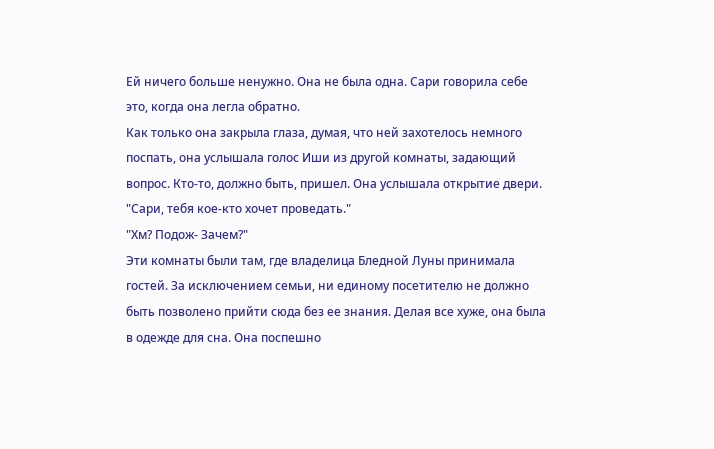Ей ничего больше ненужно. Она не была одна. Сари говорила себе это, когда она легла обратно.
Как только она закрыла глаза, думая, что ней захотелось немного поспать, она услышала голос Иши из другой комнаты, задающий вопрос. Кто-то, должно быть, пришел. Она услышала открытие двери.
"Сари, тебя кое-кто хочет проведать."
"Хм? Подож- Зачем?"
Эти комнаты были там, где владелица Бледной Луны принимала гостей. За исключением семьи, ни единому посетителю не должно быть позволено прийти сюда без ее знания. Делая все хуже, она была в одежде для сна. Она поспешно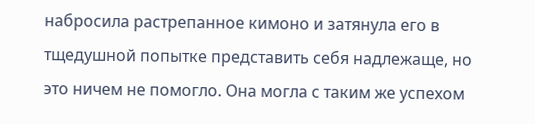набросила растрепанное кимоно и затянула его в тщедушной попытке представить себя надлежаще, но это ничем не помогло. Она могла с таким же успехом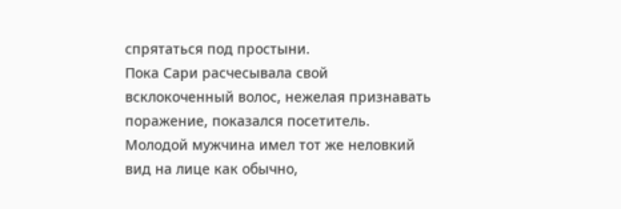спрятаться под простыни.
Пока Сари расчесывала свой всклокоченный волос, нежелая признавать поражение, показался посетитель. Молодой мужчина имел тот же неловкий вид на лице как обычно,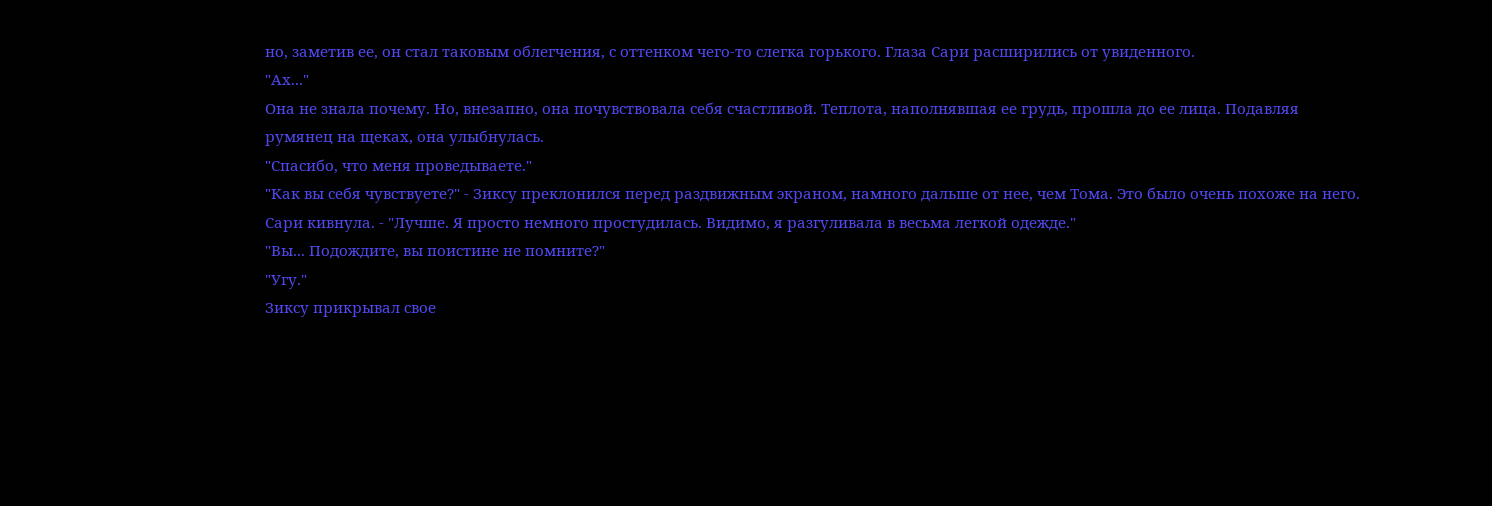но, заметив ее, он стал таковым облегчения, с оттенком чего-то слегка горького. Глаза Сари расширились от увиденного.
"Ах..."
Она не знала почему. Но, внезапно, она почувствовала себя счастливой. Теплота, наполнявшая ее грудь, прошла до ее лица. Подавляя румянец на щеках, она улыбнулась.
"Спасибо, что меня проведываете."
"Как вы себя чувствуете?" - Зиксу преклонился перед раздвижным экраном, намного дальше от нее, чем Тома. Это было очень похоже на него.
Сари кивнула. - "Лучше. Я просто немного простудилась. Видимо, я разгуливала в весьма легкой одежде."
"Вы... Подождите, вы поистине не помните?"
"Угу."
Зиксу прикрывал свое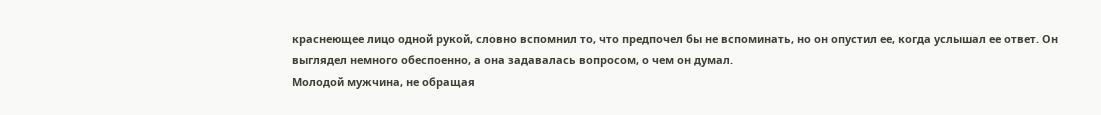краснеющее лицо одной рукой, словно вспомнил то, что предпочел бы не вспоминать, но он опустил ее, когда услышал ее ответ. Он выглядел немного обеспоенно, а она задавалась вопросом, о чем он думал.
Молодой мужчина, не обращая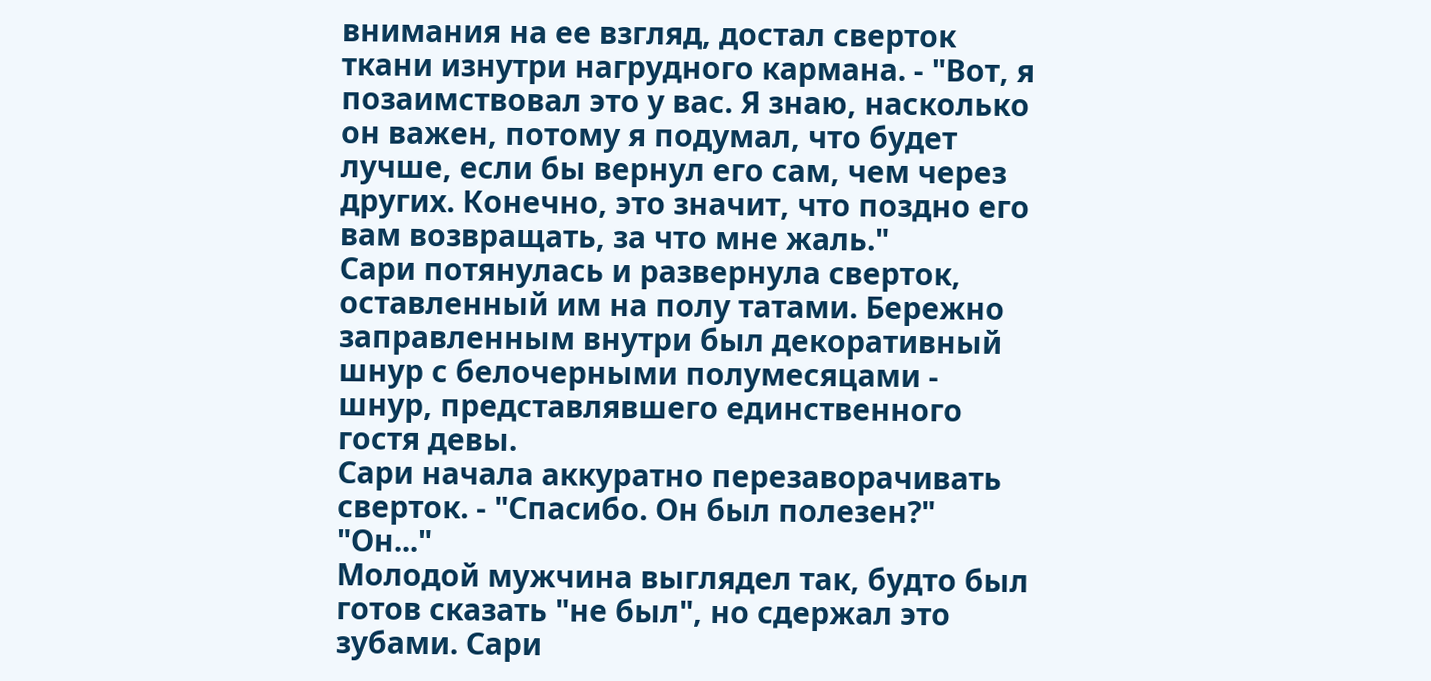внимания на ее взгляд, достал сверток ткани изнутри нагрудного кармана. - "Вот, я позаимствовал это у вас. Я знаю, насколько он важен, потому я подумал, что будет лучше, если бы вернул его сам, чем через других. Конечно, это значит, что поздно его вам возвращать, за что мне жаль."
Сари потянулась и развернула сверток, оставленный им на полу татами. Бережно заправленным внутри был декоративный шнур с белочерными полумесяцами - шнур, представлявшего единственного гостя девы.
Сари начала аккуратно перезаворачивать сверток. - "Спасибо. Он был полезен?"
"Он..."
Молодой мужчина выглядел так, будто был готов сказать "не был", но сдержал это зубами. Сари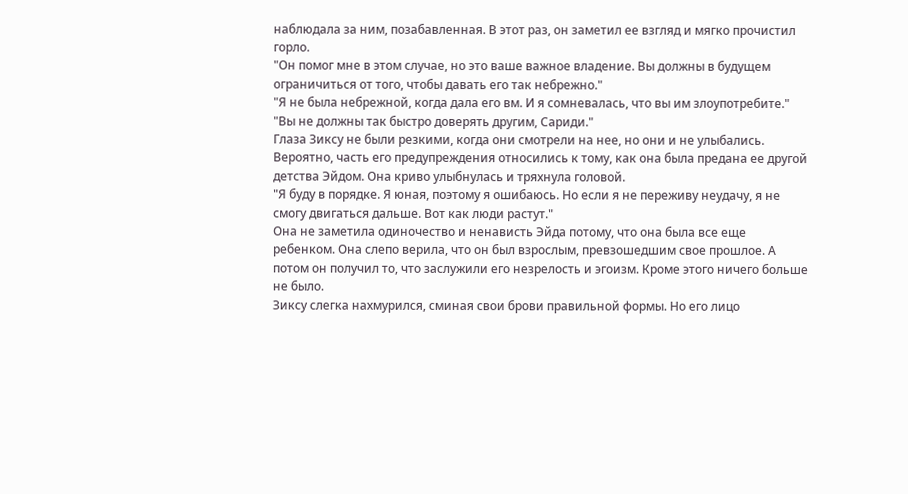наблюдала за ним, позабавленная. В этот раз, он заметил ее взгляд и мягко прочистил горло.
"Он помог мне в этом случае, но это ваше важное владение. Вы должны в будущем ограничиться от того, чтобы давать его так небрежно."
"Я не была небрежной, когда дала его вм. И я сомневалась, что вы им злоупотребите."
"Вы не должны так быстро доверять другим, Сариди."
Глаза Зиксу не были резкими, когда они смотрели на нее, но они и не улыбались. Вероятно, часть его предупреждения относились к тому, как она была предана ее другой детства Эйдом. Она криво улыбнулась и тряхнула головой.
"Я буду в порядке. Я юная, поэтому я ошибаюсь. Но если я не переживу неудачу, я не смогу двигаться дальше. Вот как люди растут."
Она не заметила одиночество и ненависть Эйда потому, что она была все еще ребенком. Она слепо верила, что он был взрослым, превзошедшим свое прошлое. А потом он получил то, что заслужили его незрелость и эгоизм. Кроме этого ничего больше не было.
Зиксу слегка нахмурился, сминая свои брови правильной формы. Но его лицо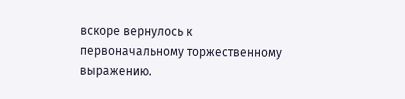вскоре вернулось к первоначальному торжественному выражению.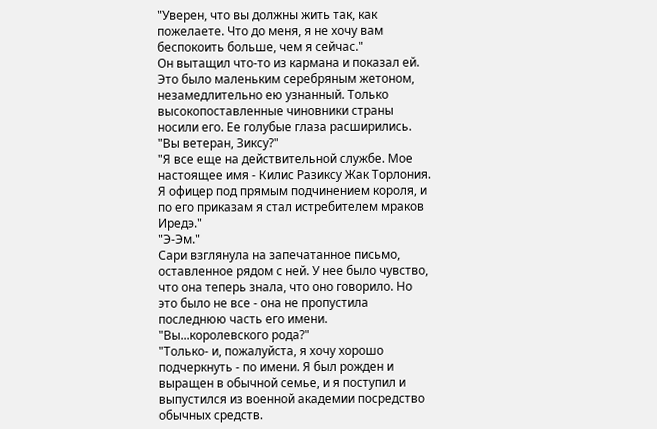"Уверен, что вы должны жить так, как пожелаете. Что до меня, я не хочу вам беспокоить больше, чем я сейчас."
Он вытащил что-то из кармана и показал ей. Это было маленьким серебряным жетоном, незамедлительно ею узнанный. Только высокопоставленные чиновники страны носили его. Ее голубые глаза расширились.
"Вы ветеран, Зиксу?"
"Я все еще на действительной службе. Мое настоящее имя - Килис Разиксу Жак Торлония. Я офицер под прямым подчинением короля, и по его приказам я стал истребителем мраков Иредэ."
"Э-Эм."
Сари взглянула на запечатанное письмо, оставленное рядом с ней. У нее было чувство, что она теперь знала, что оно говорило. Но это было не все - она не пропустила последнюю часть его имени.
"Вы...королевского рода?"
"Только- и, пожалуйста, я хочу хорошо подчеркнуть - по имени. Я был рожден и выращен в обычной семье, и я поступил и выпустился из военной академии посредство обычных средств.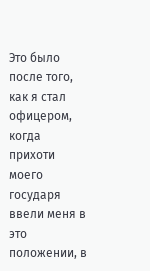Это было после того, как я стал офицером, когда прихоти моего государя ввели меня в это положении, в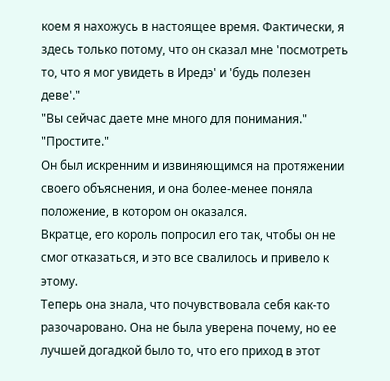коем я нахожусь в настоящее время. Фактически, я здесь только потому, что он сказал мне 'посмотреть то, что я мог увидеть в Иредэ' и 'будь полезен деве'."
"Вы сейчас даете мне много для понимания."
"Простите."
Он был искренним и извиняющимся на протяжении своего объяснения, и она более-менее поняла положение, в котором он оказался.
Вкратце, его король попросил его так, чтобы он не смог отказаться, и это все свалилось и привело к этому.
Теперь она знала, что почувствовала себя как-то разочаровано. Она не была уверена почему, но ее лучшей догадкой было то, что его приход в этот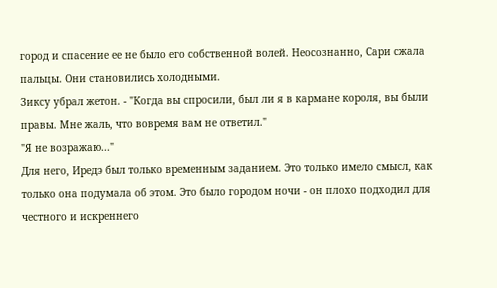город и спасение ее не было его собственной волей. Неосознанно, Сари сжала пальцы. Они становились холодными.
Зиксу убрал жетон. - "Когда вы спросили, был ли я в кармане короля, вы были правы. Мне жаль, что вовремя вам не ответил."
"Я не возражаю..."
Для него, Иредэ был только временным заданием. Это только имело смысл, как только она подумала об этом. Это было городом ночи - он плохо подходил для честного и искреннего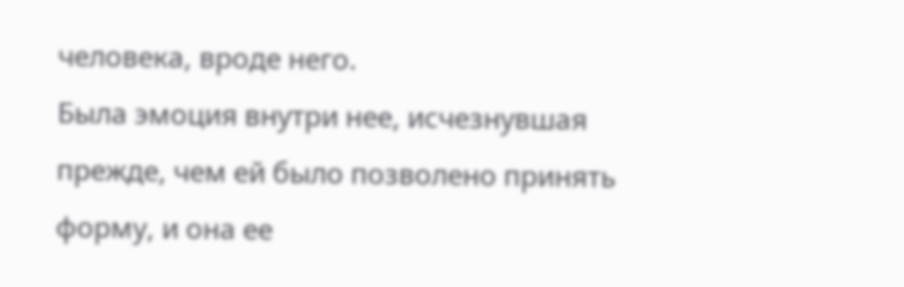человека, вроде него.
Была эмоция внутри нее, исчезнувшая прежде, чем ей было позволено принять форму, и она ее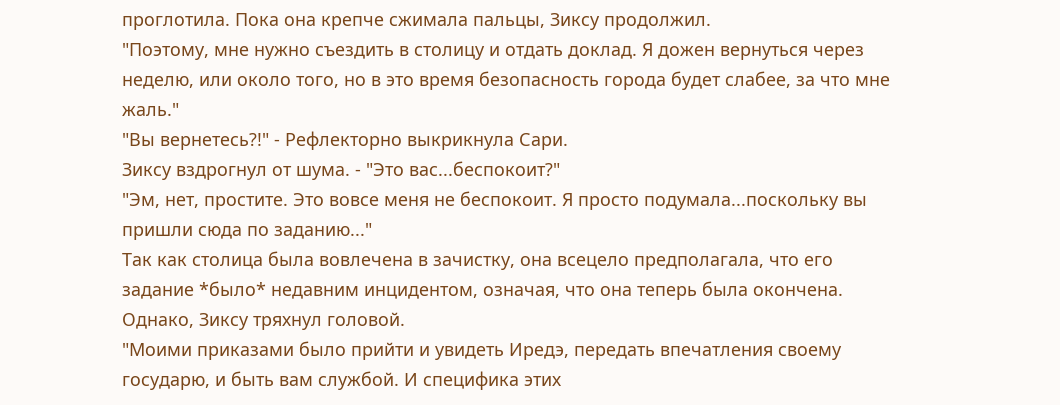проглотила. Пока она крепче сжимала пальцы, Зиксу продолжил.
"Поэтому, мне нужно съездить в столицу и отдать доклад. Я дожен вернуться через неделю, или около того, но в это время безопасность города будет слабее, за что мне жаль."
"Вы вернетесь?!" - Рефлекторно выкрикнула Сари.
Зиксу вздрогнул от шума. - "Это вас...беспокоит?"
"Эм, нет, простите. Это вовсе меня не беспокоит. Я просто подумала...поскольку вы пришли сюда по заданию..."
Так как столица была вовлечена в зачистку, она всецело предполагала, что его задание *было* недавним инцидентом, означая, что она теперь была окончена. Однако, Зиксу тряхнул головой.
"Моими приказами было прийти и увидеть Иредэ, передать впечатления своему государю, и быть вам службой. И специфика этих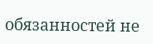обязанностей не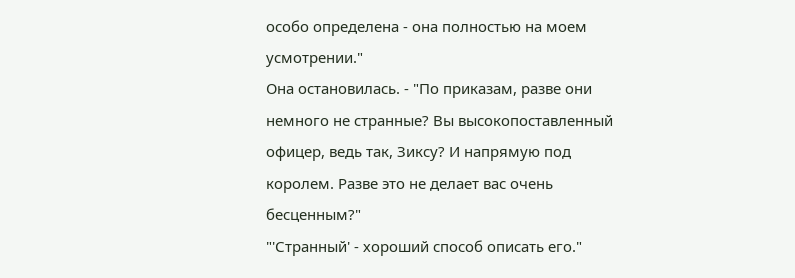особо определена - она полностью на моем усмотрении."
Она остановилась. - "По приказам, разве они немного не странные? Вы высокопоставленный офицер, ведь так, Зиксу? И напрямую под королем. Разве это не делает вас очень бесценным?"
"'Странный' - хороший способ описать его."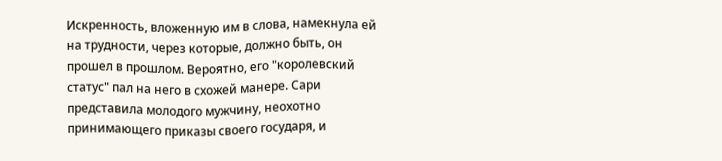Искренность, вложенную им в слова, намекнула ей на трудности, через которые, должно быть, он прошел в прошлом. Вероятно, его "королевский статус" пал на него в схожей манере. Сари представила молодого мужчину, неохотно принимающего приказы своего государя, и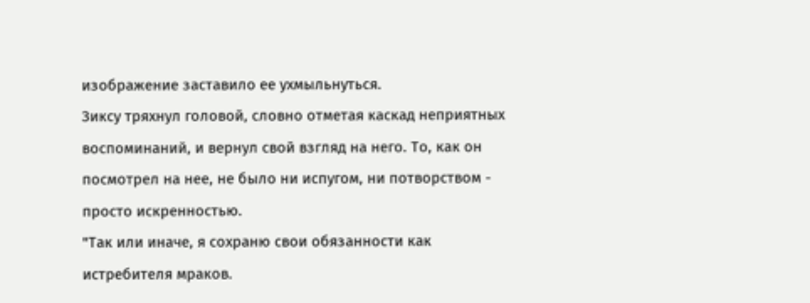изображение заставило ее ухмыльнуться.
Зиксу тряхнул головой, словно отметая каскад неприятных воспоминаний, и вернул свой взгляд на него. То, как он посмотрел на нее, не было ни испугом, ни потворством - просто искренностью.
"Так или иначе, я сохраню свои обязанности как истребителя мраков.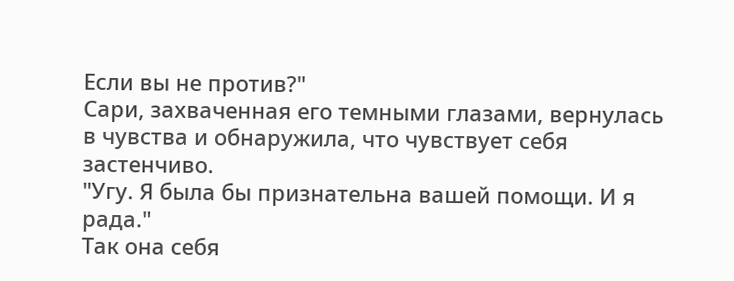Если вы не против?"
Сари, захваченная его темными глазами, вернулась в чувства и обнаружила, что чувствует себя застенчиво.
"Угу. Я была бы признательна вашей помощи. И я рада."
Так она себя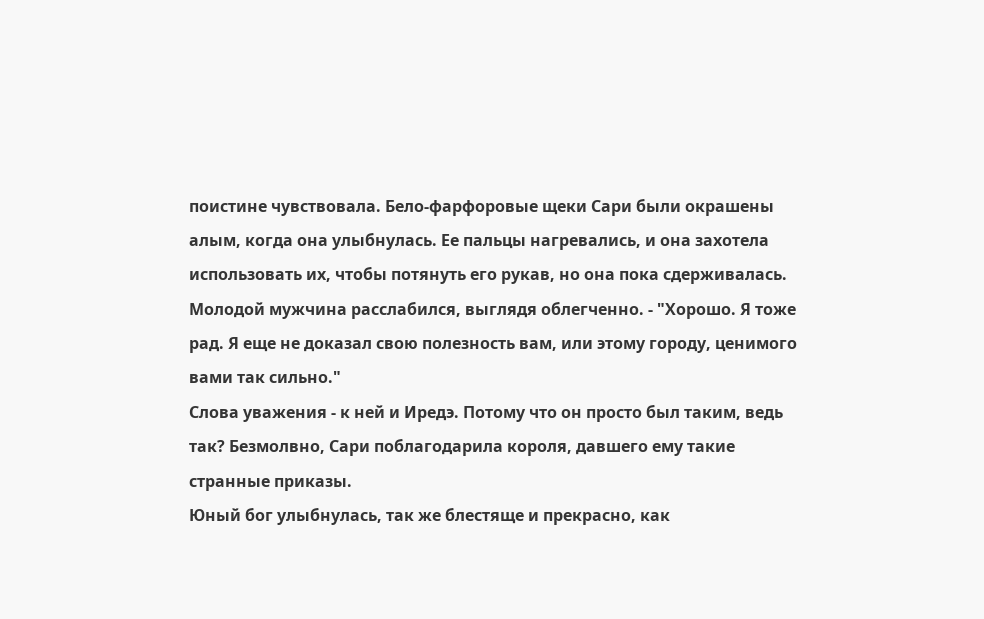поистине чувствовала. Бело-фарфоровые щеки Сари были окрашены алым, когда она улыбнулась. Ее пальцы нагревались, и она захотела использовать их, чтобы потянуть его рукав, но она пока сдерживалась.
Молодой мужчина расслабился, выглядя облегченно. - "Хорошо. Я тоже рад. Я еще не доказал свою полезность вам, или этому городу, ценимого вами так сильно."
Слова уважения - к ней и Иредэ. Потому что он просто был таким, ведь так? Безмолвно, Сари поблагодарила короля, давшего ему такие странные приказы.
Юный бог улыбнулась, так же блестяще и прекрасно, как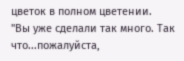цветок в полном цветении.
"Вы уже сделали так много. Так что...пожалуйста,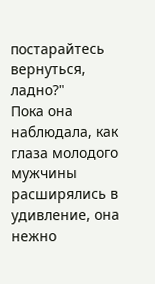постарайтесь вернуться, ладно?"
Пока она наблюдала, как глаза молодого мужчины расширялись в удивление, она нежно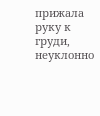прижала руку к груди, неуклонно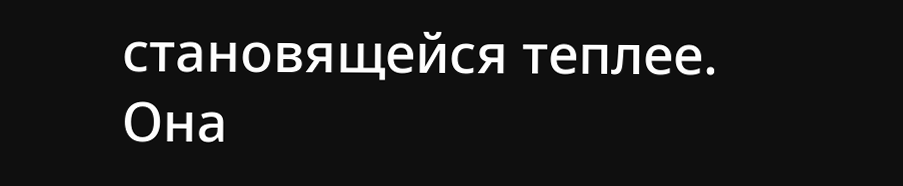становящейся теплее.
Она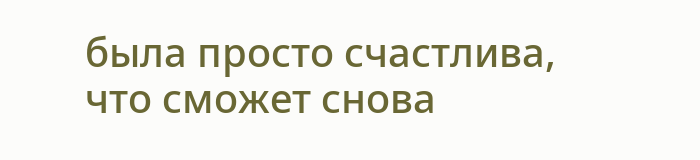была просто счастлива, что сможет снова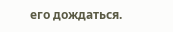его дождаться.